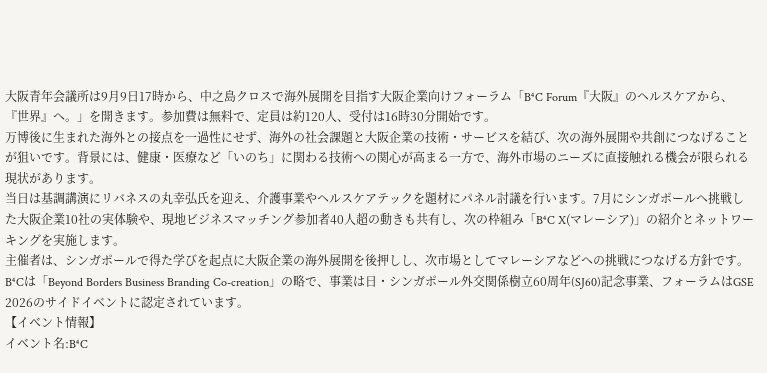大阪青年会議所は9月9日17時から、中之島クロスで海外展開を目指す大阪企業向けフォーラム「B⁴C Forum『大阪』のヘルスケアから、『世界』へ。」を開きます。参加費は無料で、定員は約120人、受付は16時30分開始です。
万博後に生まれた海外との接点を一過性にせず、海外の社会課題と大阪企業の技術・サービスを結び、次の海外展開や共創につなげることが狙いです。背景には、健康・医療など「いのち」に関わる技術への関心が高まる一方で、海外市場のニーズに直接触れる機会が限られる現状があります。
当日は基調講演にリバネスの丸幸弘氏を迎え、介護事業やヘルスケアテックを題材にパネル討議を行います。7月にシンガポールへ挑戦した大阪企業10社の実体験や、現地ビジネスマッチング参加者40人超の動きも共有し、次の枠組み「B⁴C X(マレーシア)」の紹介とネットワーキングを実施します。
主催者は、シンガポールで得た学びを起点に大阪企業の海外展開を後押しし、次市場としてマレーシアなどへの挑戦につなげる方針です。B⁴Cは「Beyond Borders Business Branding Co-creation」の略で、事業は日・シンガポール外交関係樹立60周年(SJ60)記念事業、フォーラムはGSE 2026のサイドイベントに認定されています。
【イベント情報】
イベント名:B⁴C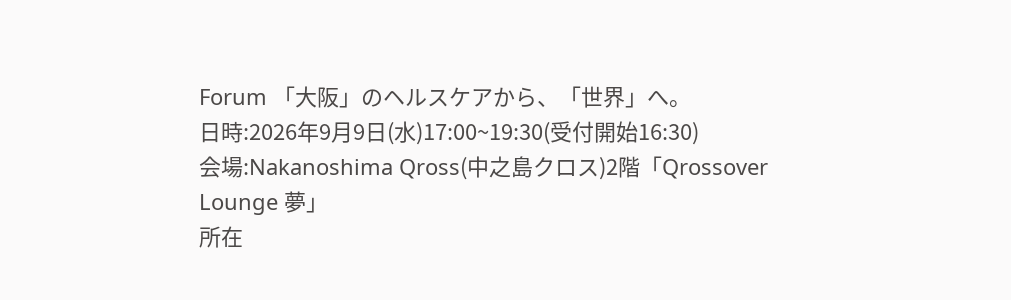Forum 「大阪」のヘルスケアから、「世界」へ。
日時:2026年9月9日(水)17:00~19:30(受付開始16:30)
会場:Nakanoshima Qross(中之島クロス)2階「Qrossover Lounge 夢」
所在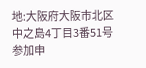地:大阪府大阪市北区中之島4丁目3番51号
参加申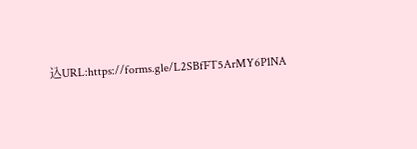込URL:https://forms.gle/L2SBfFT5ArMY6P1NA